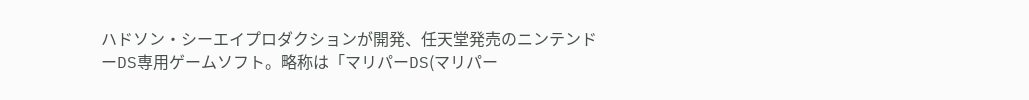ハドソン・シーエイプロダクションが開発、任天堂発売のニンテンドーDS専用ゲームソフト。略称は「マリパーDS(マリパー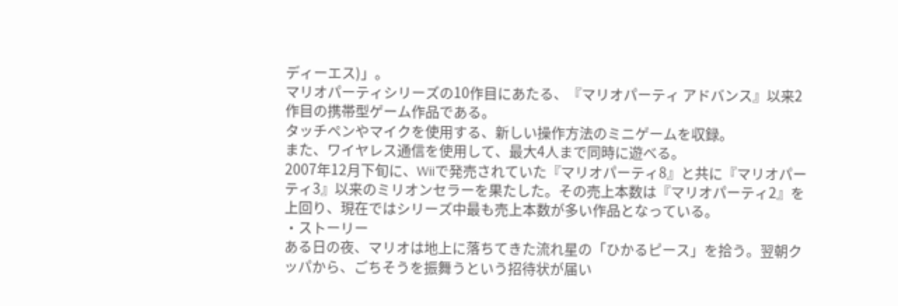ディーエス)」。
マリオパーティシリーズの10作目にあたる、『マリオパーティ アドバンス』以来2作目の携帯型ゲーム作品である。
タッチペンやマイクを使用する、新しい操作方法のミニゲームを収録。
また、ワイヤレス通信を使用して、最大4人まで同時に遊べる。
2007年12月下旬に、Wiiで発売されていた『マリオパーティ8』と共に『マリオパーティ3』以来のミリオンセラーを果たした。その売上本数は『マリオパーティ2』を上回り、現在ではシリーズ中最も売上本数が多い作品となっている。
・ストーリー
ある日の夜、マリオは地上に落ちてきた流れ星の「ひかるピース」を拾う。翌朝クッパから、ごちそうを振舞うという招待状が届い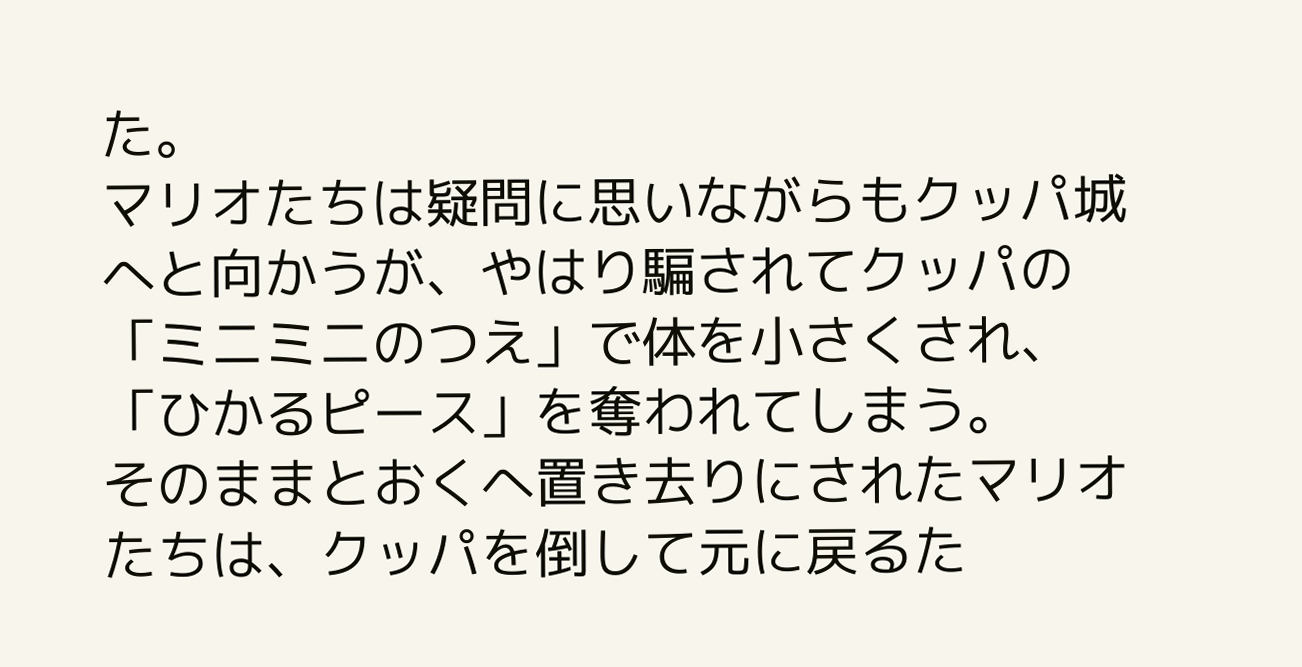た。
マリオたちは疑問に思いながらもクッパ城へと向かうが、やはり騙されてクッパの「ミニミニのつえ」で体を小さくされ、「ひかるピース」を奪われてしまう。
そのままとおくへ置き去りにされたマリオたちは、クッパを倒して元に戻るた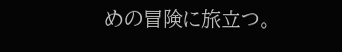めの冒険に旅立つ。